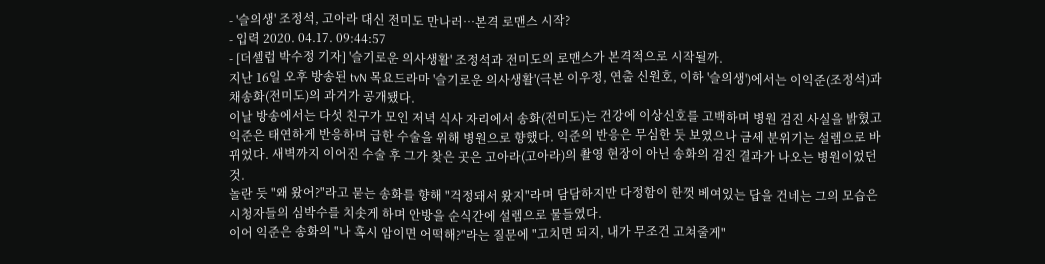- '슬의생' 조정석, 고아라 대신 전미도 만나러…본격 로맨스 시작?
- 입력 2020. 04.17. 09:44:57
- [더셀럽 박수정 기자] '슬기로운 의사생활' 조정석과 전미도의 로맨스가 본격적으로 시작될까.
지난 16일 오후 방송된 tvN 목요드라마 '슬기로운 의사생활'(극본 이우정, 연출 신원호, 이하 '슬의생')에서는 이익준(조정석)과 채송화(전미도)의 과거가 공개됐다.
이날 방송에서는 다섯 친구가 모인 저녁 식사 자리에서 송화(전미도)는 건강에 이상신호를 고백하며 병원 검진 사실을 밝혔고 익준은 태연하게 반응하며 급한 수술을 위해 병원으로 향했다. 익준의 반응은 무심한 듯 보였으나 금세 분위기는 설렘으로 바뀌었다. 새벽까지 이어진 수술 후 그가 찾은 곳은 고아라(고아라)의 촬영 현장이 아닌 송화의 검진 결과가 나오는 병원이었던 것.
놀란 듯 "왜 왔어?"라고 묻는 송화를 향해 "걱정돼서 왔지"라며 담담하지만 다정함이 한껏 베여있는 답을 건네는 그의 모습은 시청자들의 심박수를 치솟게 하며 안방을 순식간에 설렘으로 물들였다.
이어 익준은 송화의 "나 혹시 암이면 어떡해?"라는 질문에 "고치면 되지, 내가 무조건 고쳐줄게"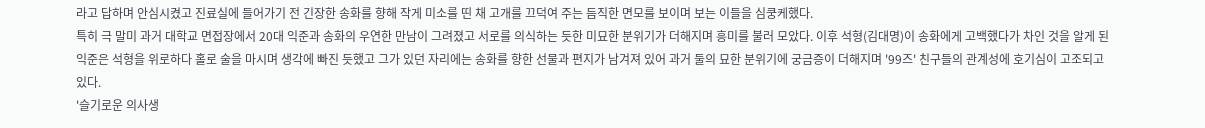라고 답하며 안심시켰고 진료실에 들어가기 전 긴장한 송화를 향해 작게 미소를 띤 채 고개를 끄덕여 주는 듬직한 면모를 보이며 보는 이들을 심쿵케했다.
특히 극 말미 과거 대학교 면접장에서 20대 익준과 송화의 우연한 만남이 그려졌고 서로를 의식하는 듯한 미묘한 분위기가 더해지며 흥미를 불러 모았다. 이후 석형(김대명)이 송화에게 고백했다가 차인 것을 알게 된 익준은 석형을 위로하다 홀로 술을 마시며 생각에 빠진 듯했고 그가 있던 자리에는 송화를 향한 선물과 편지가 남겨져 있어 과거 둘의 묘한 분위기에 궁금증이 더해지며 '99즈' 친구들의 관계성에 호기심이 고조되고 있다.
'슬기로운 의사생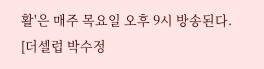활'은 매주 목요일 오후 9시 방송된다.
[더셀럽 박수정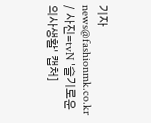기자 news@fashionmk.co.kr / 사진=tvN '슬기로운 의사생활' 캡처]